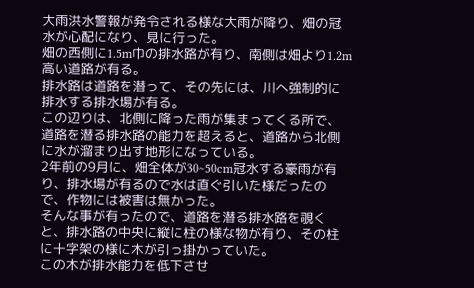大雨洪水警報が発令される様な大雨が降り、畑の冠水が心配になり、見に行った。
畑の西側に1.5m巾の排水路が有り、南側は畑より1.2m高い道路が有る。
排水路は道路を潜って、その先には、川へ強制的に排水する排水場が有る。
この辺りは、北側に降った雨が集まってくる所で、道路を潜る排水路の能力を超えると、道路から北側に水が溜まり出す地形になっている。
2年前の9月に、畑全体が30~50cm冠水する豪雨が有り、排水場が有るので水は直ぐ引いた様だったので、作物には被害は無かった。
そんな事が有ったので、道路を潜る排水路を覗くと、排水路の中央に縦に柱の様な物が有り、その柱に十字架の様に木が引っ掛かっていた。
この木が排水能力を低下させ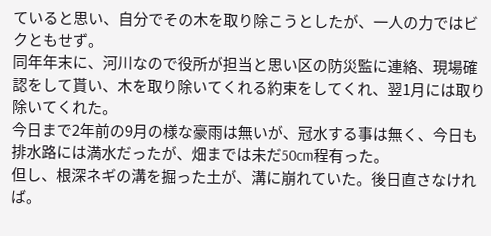ていると思い、自分でその木を取り除こうとしたが、一人の力ではビクともせず。
同年年末に、河川なので役所が担当と思い区の防災監に連絡、現場確認をして貰い、木を取り除いてくれる約束をしてくれ、翌1月には取り除いてくれた。
今日まで2年前の9月の様な豪雨は無いが、冠水する事は無く、今日も排水路には満水だったが、畑までは未だ50cm程有った。
但し、根深ネギの溝を掘った土が、溝に崩れていた。後日直さなければ。